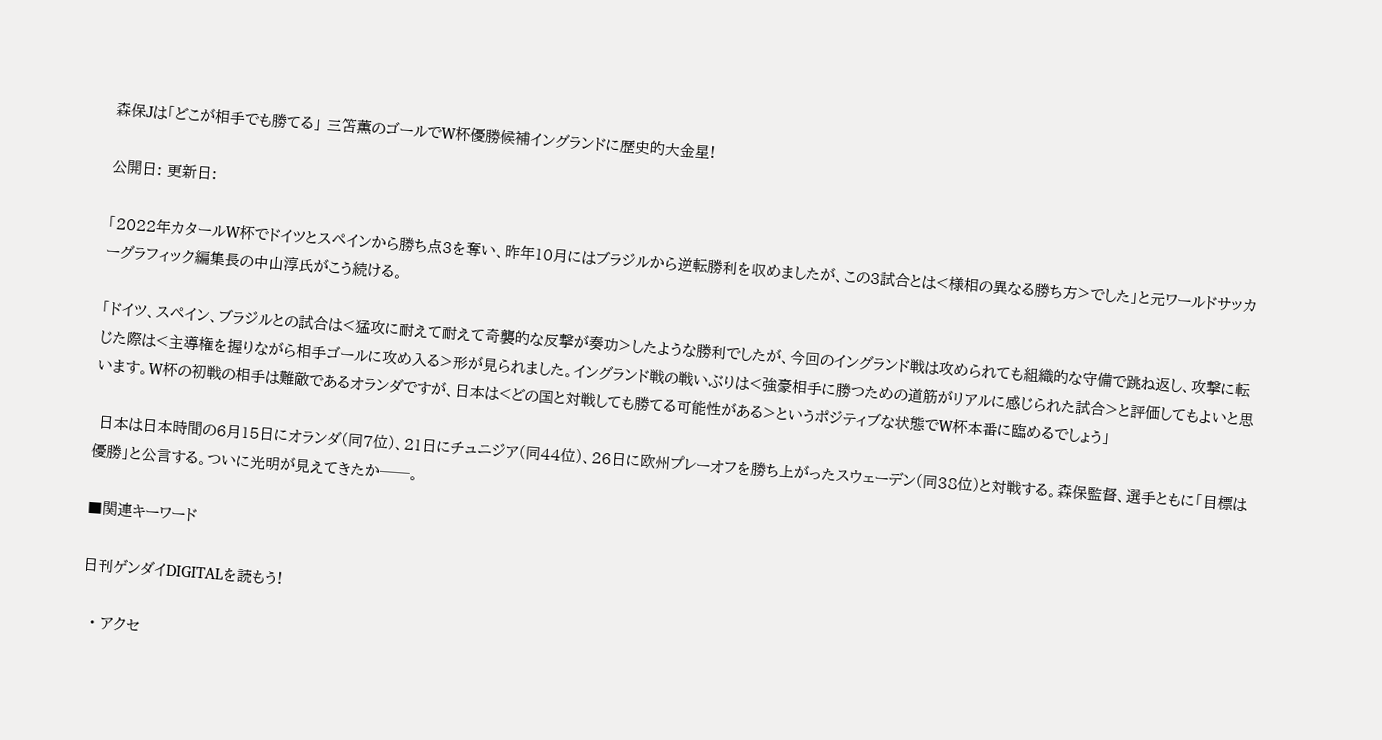森保Jは「どこが相手でも勝てる」 三笘薫のゴールでW杯優勝候補イングランドに歴史的大金星!

公開日: 更新日:

「2022年カタールW杯でドイツとスペインから勝ち点3を奪い、昨年10月にはブラジルから逆転勝利を収めましたが、この3試合とは<様相の異なる勝ち方>でした」と元ワールドサッカーグラフィック編集長の中山淳氏がこう続ける。

「ドイツ、スペイン、ブラジルとの試合は<猛攻に耐えて耐えて奇襲的な反撃が奏功>したような勝利でしたが、今回のイングランド戦は攻められても組織的な守備で跳ね返し、攻撃に転じた際は<主導権を握りながら相手ゴールに攻め入る>形が見られました。イングランド戦の戦いぶりは<強豪相手に勝つための道筋がリアルに感じられた試合>と評価してもよいと思います。W杯の初戦の相手は難敵であるオランダですが、日本は<どの国と対戦しても勝てる可能性がある>というポジティブな状態でW杯本番に臨めるでしょう」

 日本は日本時間の6月15日にオランダ(同7位)、21日にチュニジア(同44位)、26日に欧州プレーオフを勝ち上がったスウェーデン(同38位)と対戦する。森保監督、選手ともに「目標は優勝」と公言する。ついに光明が見えてきたか──。

■関連キーワード

日刊ゲンダイDIGITALを読もう!

  • アクセ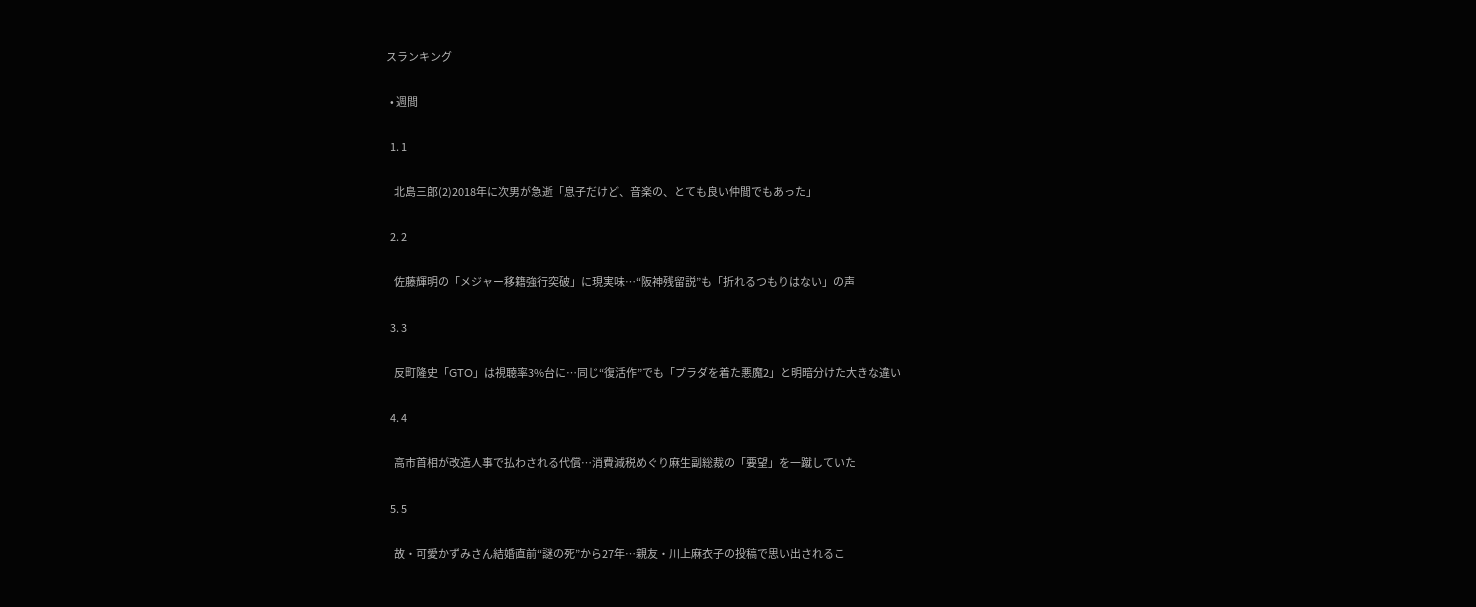スランキング

  • 週間

  1. 1

    北島三郎(2)2018年に次男が急逝「息子だけど、音楽の、とても良い仲間でもあった」

  2. 2

    佐藤輝明の「メジャー移籍強行突破」に現実味…“阪神残留説”も「折れるつもりはない」の声

  3. 3

    反町隆史「GTO」は視聴率3%台に…同じ“復活作”でも「プラダを着た悪魔2」と明暗分けた大きな違い

  4. 4

    高市首相が改造人事で払わされる代償…消費減税めぐり麻生副総裁の「要望」を一蹴していた

  5. 5

    故・可愛かずみさん結婚直前“謎の死”から27年…親友・川上麻衣子の投稿で思い出されるこ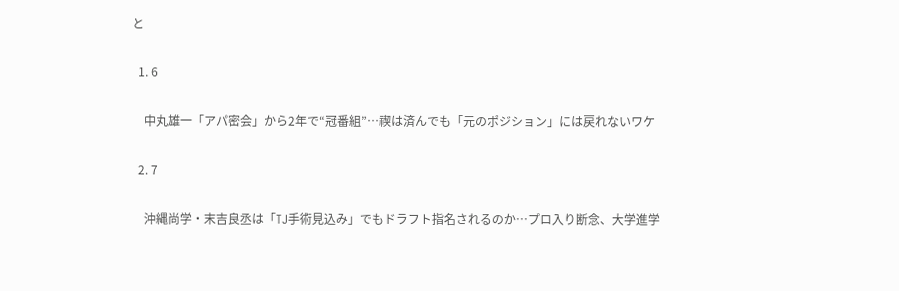と

  1. 6

    中丸雄一「アパ密会」から2年で“冠番組”…禊は済んでも「元のポジション」には戻れないワケ

  2. 7

    沖縄尚学・末吉良丞は「TJ手術見込み」でもドラフト指名されるのか…プロ入り断念、大学進学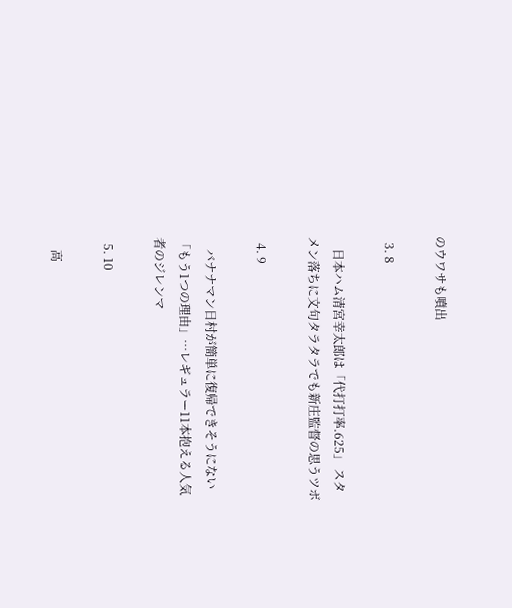のウワサも噴出

  3. 8

    日本ハム清宮幸太郎は「代打打率.625」 スタメン落ちに文句タラタラでも新庄監督の思うツボ

  4. 9

    バナナマン日村が簡単に復帰できそうにない「もう1つの理由」…レギュラー11本抱える人気者のジレンマ

  5. 10

    高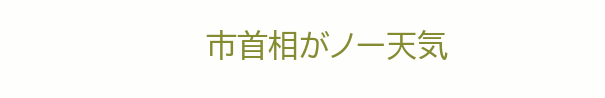市首相がノー天気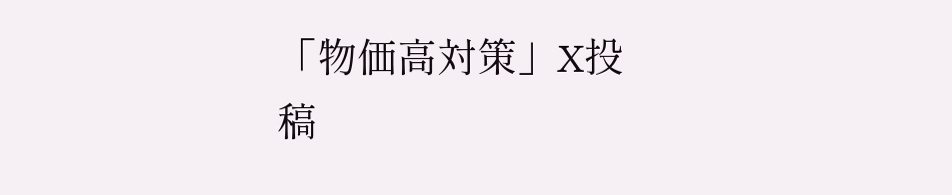「物価高対策」X投稿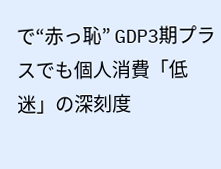で“赤っ恥” GDP3期プラスでも個人消費「低迷」の深刻度